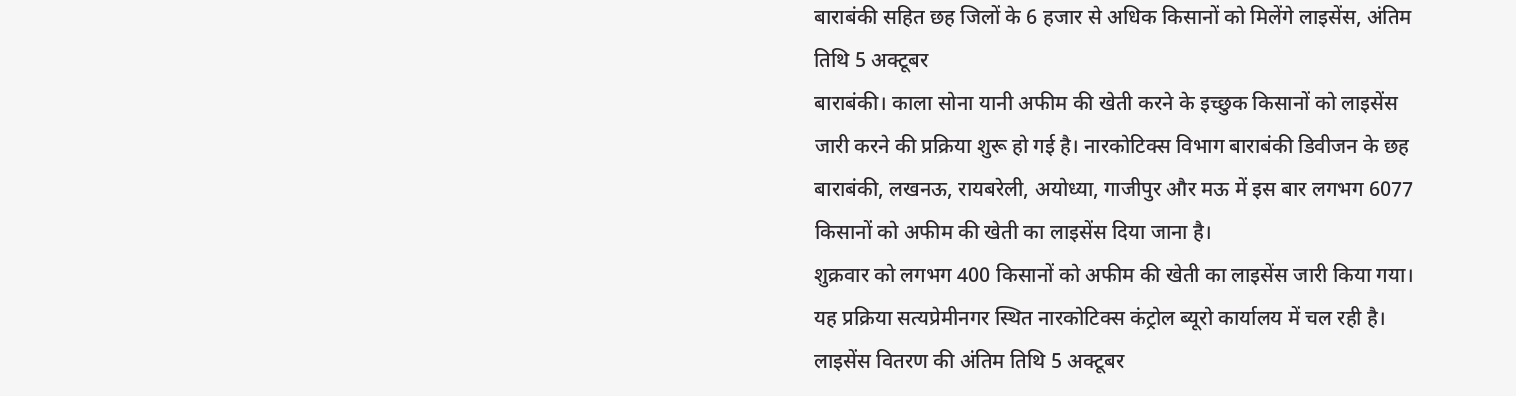बाराबंकी सहित छह जिलों के 6 हजार से अधिक किसानों को मिलेंगे लाइसेंस, अंतिम तिथि 5 अक्टूबर
बाराबंकी। काला सोना यानी अफीम की खेती करने के इच्छुक किसानों को लाइसेंस जारी करने की प्रक्रिया शुरू हो गई है। नारकोटिक्स विभाग बाराबंकी डिवीजन के छह बाराबंकी, लखनऊ, रायबरेली, अयोध्या, गाजीपुर और मऊ में इस बार लगभग 6077 किसानों को अफीम की खेती का लाइसेंस दिया जाना है।
शुक्रवार को लगभग 400 किसानों को अफीम की खेती का लाइसेंस जारी किया गया। यह प्रक्रिया सत्यप्रेमीनगर स्थित नारकोटिक्स कंट्रोल ब्यूरो कार्यालय में चल रही है। लाइसेंस वितरण की अंतिम तिथि 5 अक्टूबर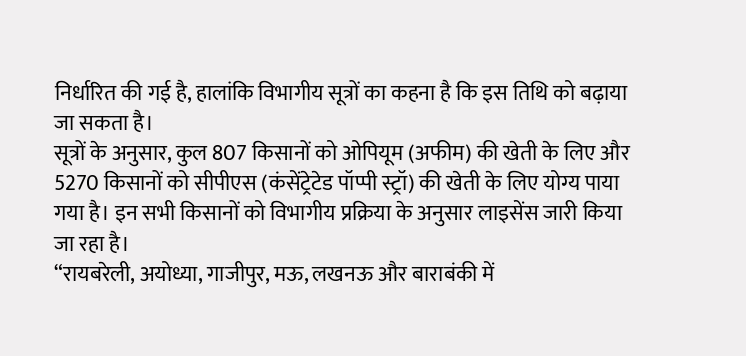निर्धारित की गई है, हालांकि विभागीय सूत्रों का कहना है कि इस तिथि को बढ़ाया जा सकता है।
सूत्रों के अनुसार, कुल 807 किसानों को ओपियूम (अफीम) की खेती के लिए और 5270 किसानों को सीपीएस (कंसेंट्रेटेड पॉप्पी स्ट्रॉ) की खेती के लिए योग्य पाया गया है। इन सभी किसानों को विभागीय प्रक्रिया के अनुसार लाइसेंस जारी किया जा रहा है।
“रायबरेली, अयोध्या, गाजीपुर, मऊ, लखनऊ और बाराबंकी में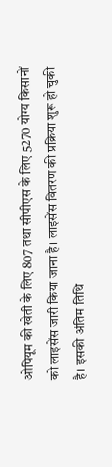ओपियूम की खेती के लिए 807 तथा सीपीएस के लिए 5270 योग्य किसानों को लाइसेंस जारी किया जाना है। लाइसेंस वितरण की प्रक्रिया शुरू हो चुकी है। इसकी अंतिम तिथि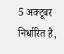5 अक्टूबर निर्धारित है,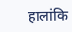हालांकि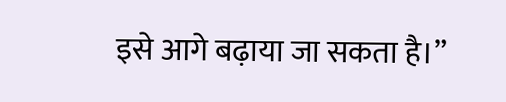इसे आगे बढ़ाया जा सकता है।”